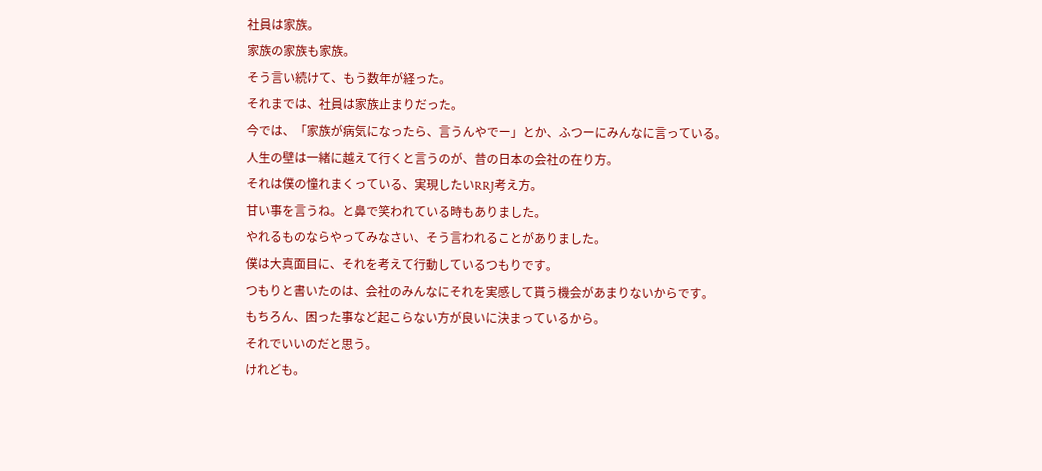社員は家族。
家族の家族も家族。
そう言い続けて、もう数年が経った。
それまでは、社員は家族止まりだった。
今では、「家族が病気になったら、言うんやでー」とか、ふつーにみんなに言っている。
人生の壁は一緒に越えて行くと言うのが、昔の日本の会社の在り方。
それは僕の憧れまくっている、実現したいRRJ考え方。
甘い事を言うね。と鼻で笑われている時もありました。
やれるものならやってみなさい、そう言われることがありました。
僕は大真面目に、それを考えて行動しているつもりです。
つもりと書いたのは、会社のみんなにそれを実感して貰う機会があまりないからです。
もちろん、困った事など起こらない方が良いに決まっているから。
それでいいのだと思う。
けれども。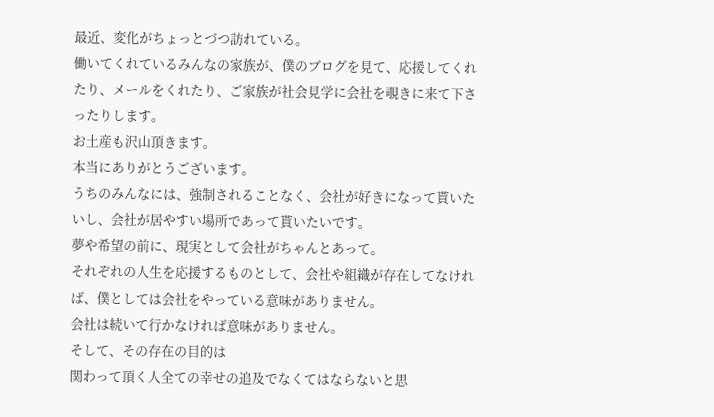最近、変化がちょっとづつ訪れている。
働いてくれているみんなの家族が、僕のブログを見て、応援してくれたり、メールをくれたり、ご家族が社会見学に会社を覗きに来て下さったりします。
お土産も沢山頂きます。
本当にありがとうございます。
うちのみんなには、強制されることなく、会社が好きになって貰いたいし、会社が居やすい場所であって貰いたいです。
夢や希望の前に、現実として会社がちゃんとあって。
それぞれの人生を応援するものとして、会社や組織が存在してなければ、僕としては会社をやっている意味がありません。
会社は続いて行かなければ意味がありません。
そして、その存在の目的は
関わって頂く人全ての幸せの追及でなくてはならないと思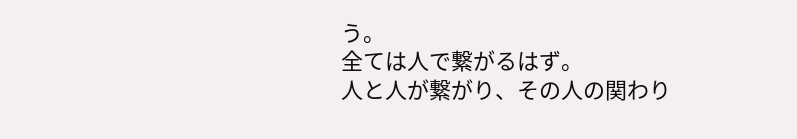う。
全ては人で繋がるはず。
人と人が繋がり、その人の関わり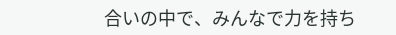合いの中で、みんなで力を持ち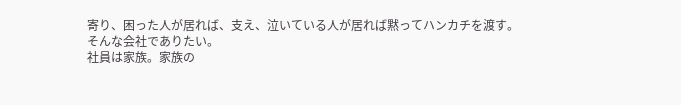寄り、困った人が居れば、支え、泣いている人が居れば黙ってハンカチを渡す。
そんな会社でありたい。
社員は家族。家族の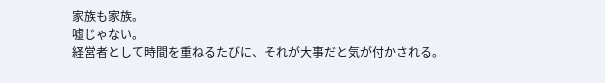家族も家族。
嘘じゃない。
経営者として時間を重ねるたびに、それが大事だと気が付かされる。